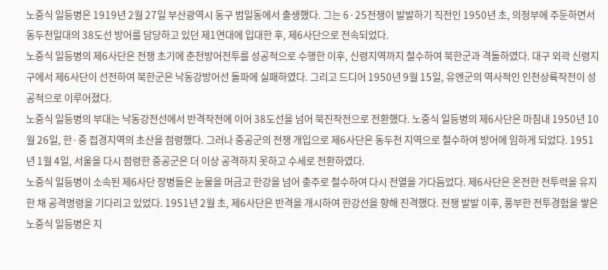노중식 일등병은 1919년 2월 27일 부산광역시 동구 범일동에서 출생했다. 그는 6·25전쟁이 발발하기 직전인 1950년 초, 의정부에 주둔하면서 동두천일대의 38도선 방어를 담당하고 있던 제1연대에 입대한 후, 제6사단으로 전속되었다.
노중식 일등병의 제6사단은 전쟁 초기에 춘천방어전투를 성공적으로 수행한 이후, 신령지역까지 철수하여 북한군과 격돌하였다. 대구 외곽 신령지구에서 제6사단이 선전하여 북한군은 낙동강방어선 돌파에 실패하였다. 그리고 드디어 1950년 9월 15일, 유엔군의 역사적인 인천상륙작전이 성공적으로 이루어졌다.
노중식 일등병의 부대는 낙동강전선에서 반격작전에 이어 38도선을 넘어 북진작전으로 전환했다. 노중식 일등병의 제6사단은 마침내 1950년 10월 26일, 한·중 접경지역의 초산을 점령했다. 그러나 중공군의 전쟁 개입으로 제6사단은 동두천 지역으로 철수하여 방어에 임하게 되었다. 1951년 1월 4일, 서울을 다시 점령한 중공군은 더 이상 공격하지 못하고 수세로 전환하였다.
노중식 일등병이 소속된 제6사단 장병들은 눈물을 머금고 한강을 넘어 충주로 철수하여 다시 전열을 가다듬었다. 제6사단은 온전한 전투력을 유지한 채 공격명령을 기다리고 있었다. 1951년 2월 초, 제6사단은 반격을 개시하여 한강선을 향해 진격했다. 전쟁 발발 이후, 풍부한 전투경험을 쌓은 노중식 일등병은 지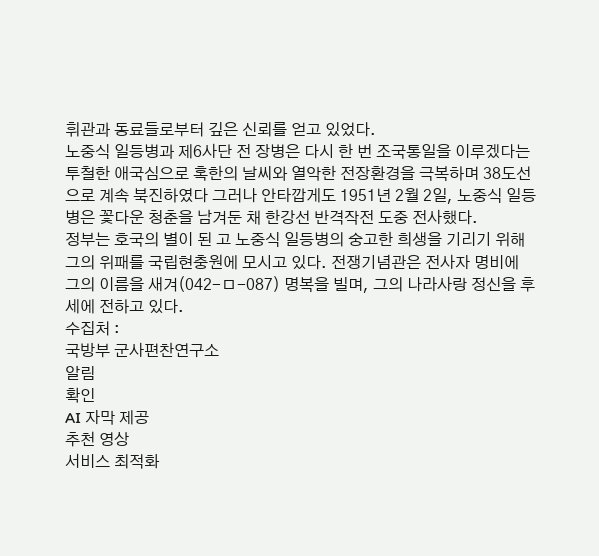휘관과 동료들로부터 깊은 신뢰를 얻고 있었다.
노중식 일등병과 제6사단 전 장병은 다시 한 번 조국통일을 이루겠다는 투철한 애국심으로 혹한의 날씨와 열악한 전장환경을 극복하며 38도선으로 계속 북진하였다 그러나 안타깝게도 1951년 2월 2일, 노중식 일등병은 꽃다운 청춘을 남겨둔 채 한강선 반격작전 도중 전사했다.
정부는 호국의 별이 된 고 노중식 일등병의 숭고한 희생을 기리기 위해 그의 위패를 국립현충원에 모시고 있다. 전쟁기념관은 전사자 명비에 그의 이름을 새겨(042-ㅁ-087) 명복을 빌며, 그의 나라사랑 정신을 후세에 전하고 있다.
수집처 :
국방부 군사편찬연구소
알림
확인
AI 자막 제공
추천 영상
서비스 최적화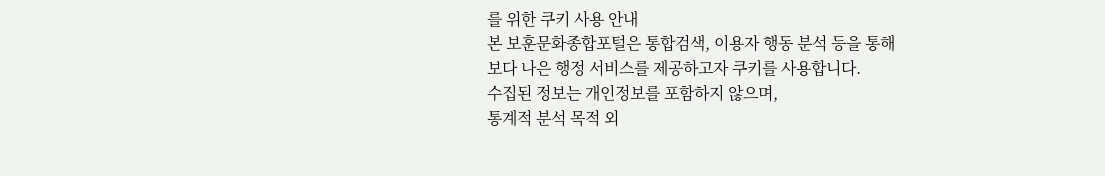를 위한 쿠키 사용 안내
본 보훈문화종합포털은 통합검색, 이용자 행동 분석 등을 통해
보다 나은 행정 서비스를 제공하고자 쿠키를 사용합니다.
수집된 정보는 개인정보를 포함하지 않으며,
통계적 분석 목적 외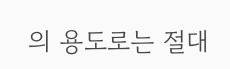의 용도로는 절대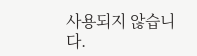사용되지 않습니다.